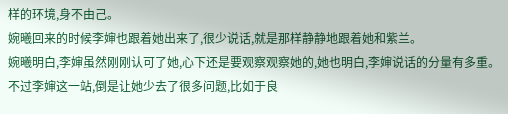样的环境,身不由己。
婉曦回来的时候李婶也跟着她出来了,很少说话,就是那样静静地跟着她和紫兰。
婉曦明白,李婶虽然刚刚认可了她,心下还是要观察观察她的,她也明白,李婶说话的分量有多重。
不过李婶这一站,倒是让她少去了很多问题,比如于良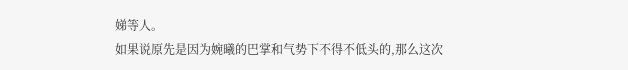娣等人。
如果说原先是因为婉曦的巴掌和气势下不得不低头的,那么这次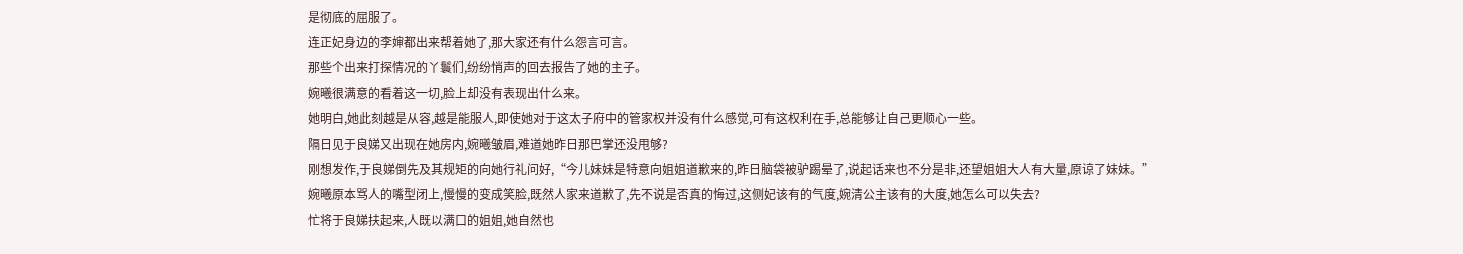是彻底的屈服了。
连正妃身边的李婶都出来帮着她了,那大家还有什么怨言可言。
那些个出来打探情况的丫鬟们,纷纷悄声的回去报告了她的主子。
婉曦很满意的看着这一切,脸上却没有表现出什么来。
她明白,她此刻越是从容,越是能服人,即使她对于这太子府中的管家权并没有什么感觉,可有这权利在手,总能够让自己更顺心一些。
隔日见于良娣又出现在她房内,婉曦皱眉,难道她昨日那巴掌还没甩够?
刚想发作,于良娣倒先及其规矩的向她行礼问好,“今儿妹妹是特意向姐姐道歉来的,昨日脑袋被驴踢晕了,说起话来也不分是非,还望姐姐大人有大量,原谅了妹妹。”
婉曦原本骂人的嘴型闭上,慢慢的变成笑脸,既然人家来道歉了,先不说是否真的悔过,这侧妃该有的气度,婉清公主该有的大度,她怎么可以失去?
忙将于良娣扶起来,人既以满口的姐姐,她自然也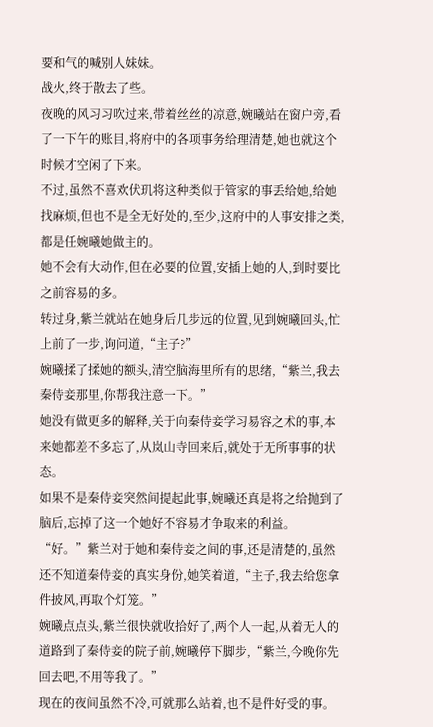要和气的喊别人妹妹。
战火,终于散去了些。
夜晚的风习习吹过来,带着丝丝的凉意,婉曦站在窗户旁,看了一下午的账目,将府中的各项事务给理清楚,她也就这个时候才空闲了下来。
不过,虽然不喜欢伏玑将这种类似于管家的事丢给她,给她找麻烦,但也不是全无好处的,至少,这府中的人事安排之类,都是任婉曦她做主的。
她不会有大动作,但在必要的位置,安插上她的人,到时要比之前容易的多。
转过身,紫兰就站在她身后几步远的位置,见到婉曦回头,忙上前了一步,询问道,“主子?”
婉曦揉了揉她的额头,清空脑海里所有的思绪,“紫兰,我去秦侍妾那里,你帮我注意一下。”
她没有做更多的解释,关于向秦侍妾学习易容之术的事,本来她都差不多忘了,从岚山寺回来后,就处于无所事事的状态。
如果不是秦侍妾突然间提起此事,婉曦还真是将之给抛到了脑后,忘掉了这一个她好不容易才争取来的利益。
“好。”紫兰对于她和秦侍妾之间的事,还是清楚的,虽然还不知道秦侍妾的真实身份,她笑着道,“主子,我去给您拿件披风,再取个灯笼。”
婉曦点点头,紫兰很快就收拾好了,两个人一起,从着无人的道路到了秦侍妾的院子前,婉曦停下脚步,“紫兰,今晚你先回去吧,不用等我了。”
现在的夜间虽然不冷,可就那么站着,也不是件好受的事。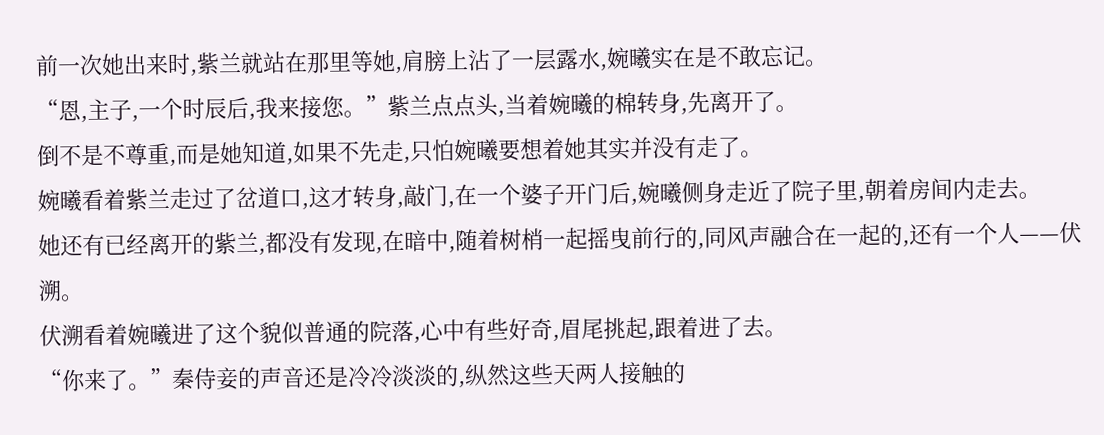前一次她出来时,紫兰就站在那里等她,肩膀上沾了一层露水,婉曦实在是不敢忘记。
“恩,主子,一个时辰后,我来接您。”紫兰点点头,当着婉曦的棉转身,先离开了。
倒不是不尊重,而是她知道,如果不先走,只怕婉曦要想着她其实并没有走了。
婉曦看着紫兰走过了岔道口,这才转身,敲门,在一个婆子开门后,婉曦侧身走近了院子里,朝着房间内走去。
她还有已经离开的紫兰,都没有发现,在暗中,随着树梢一起摇曳前行的,同风声融合在一起的,还有一个人——伏溯。
伏溯看着婉曦进了这个貌似普通的院落,心中有些好奇,眉尾挑起,跟着进了去。
“你来了。”秦侍妾的声音还是冷冷淡淡的,纵然这些天两人接触的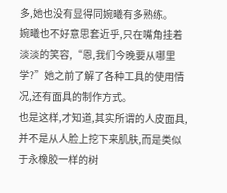多,她也没有显得同婉曦有多熟练。
婉曦也不好意思套近乎,只在嘴角挂着淡淡的笑容,“恩,我们今晚要从哪里学?”她之前了解了各种工具的使用情况,还有面具的制作方式。
也是这样,才知道,其实所谓的人皮面具,并不是从人脸上挖下来肌肤,而是类似于永橡胶一样的树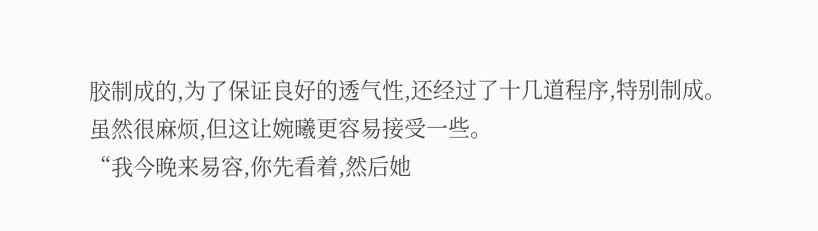胶制成的,为了保证良好的透气性,还经过了十几道程序,特别制成。
虽然很麻烦,但这让婉曦更容易接受一些。
“我今晚来易容,你先看着,然后她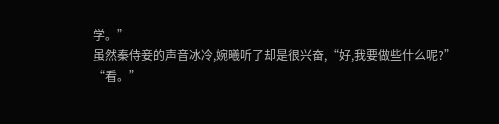学。”
虽然秦侍妾的声音冰冷,婉曦听了却是很兴奋,“好,我要做些什么呢?”
“看。”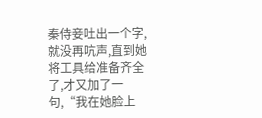秦侍妾吐出一个字,就没再吭声,直到她将工具给准备齐全了,才又加了一句,“我在她脸上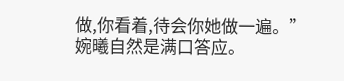做,你看着,待会你她做一遍。”
婉曦自然是满口答应。